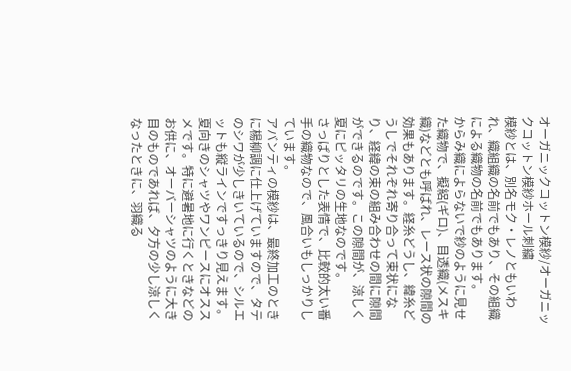オーガニックコットン模紗/オーガニックコットン模紗ホール刺繍
模紗とは、別名モク・レノともいわれ、織組織の名前でもあり、その組織による織物の名前でもあります。
からみ織によらないで紗のように見せた織物で、擬絽(ギロ)、目透織(メスキ織)などとも呼ばれ、レース状の隙間の効果もあります。経糸どうし、緯糸どうしでそれぞれ寄り合って束状になり、経緯の束の組み合わせの間に隙間ができるのです。この隙間が、涼しく夏にピッタリの生地なのです。
さっぱりとした表情で、比較的太い番手の織物なので、風合いもしっかりしています。
アバンティの模紗は、最終加工のときに楊柳調に仕上げていますので、タテのシワが少しきいているので、シルエットも縦ラインですっきり見えます。
夏向きのシャツやワンピースにオススメです。特に避暑地に行くときなどのお供に、オーバーシャツのように大き目のものであれば、夕方の少し涼しくなったときに、羽織る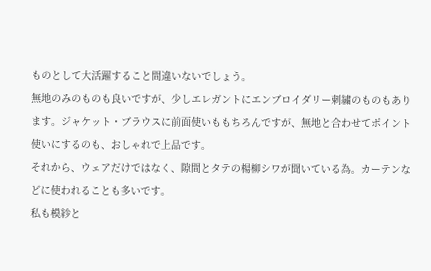ものとして大活躍すること間違いないでしょう。
無地のみのものも良いですが、少しエレガントにエンブロイダリー刺繍のものもあります。ジャケット・ブラウスに前面使いももちろんですが、無地と合わせてポイント使いにするのも、おしゃれで上品です。
それから、ウェアだけではなく、隙間とタテの楊柳シワが聞いている為。カーテンなどに使われることも多いです。
私も模紗と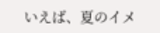いえば、夏のイメ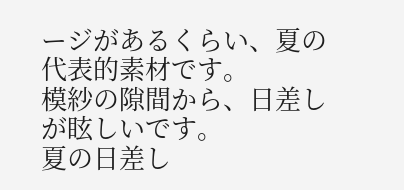ージがあるくらい、夏の代表的素材です。
模紗の隙間から、日差しが眩しいです。
夏の日差し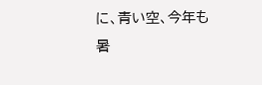に、青い空、今年も暑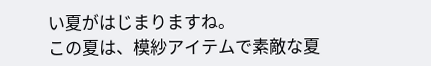い夏がはじまりますね。
この夏は、模紗アイテムで素敵な夏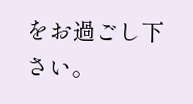をお過ごし下さい。